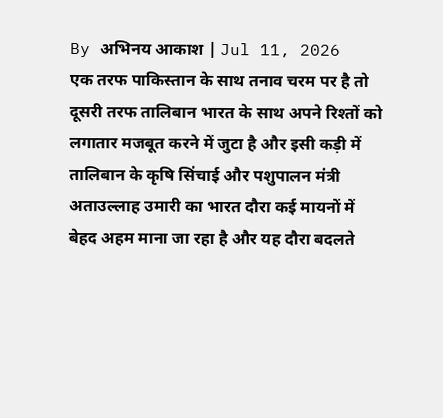By अभिनय आकाश | Jul 11, 2026
एक तरफ पाकिस्तान के साथ तनाव चरम पर है तो दूसरी तरफ तालिबान भारत के साथ अपने रिश्तों को लगातार मजबूत करने में जुटा है और इसी कड़ी में तालिबान के कृषि सिंचाई और पशुपालन मंत्री अताउल्लाह उमारी का भारत दौरा कई मायनों में बेहद अहम माना जा रहा है और यह दौरा बदलते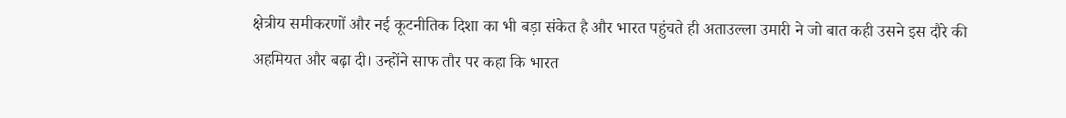क्षेत्रीय समीकरणों और नई कूटनीतिक दिशा का भी बड़ा संकेत है और भारत पहुंचते ही अताउल्ला उमारी ने जो बात कही उसने इस दौरे की अहमियत और बढ़ा दी। उन्होंने साफ तौर पर कहा कि भारत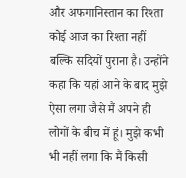और अफगानिस्तान का रिश्ता कोई आज का रिश्ता नहीं बल्कि सदियों पुराना है। उन्होंने कहा कि यहां आने के बाद मुझे ऐसा लगा जैसे मैं अपने ही लोगों के बीच में हूं। मुझे कभी भी नहीं लगा कि मैं किसी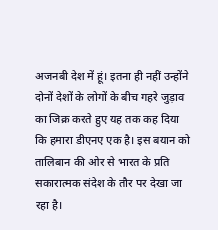अजनबी देश में हूं। इतना ही नहीं उन्होंने दोनों देशों के लोगों के बीच गहरे जुड़ाव का जिक्र करते हुए यह तक कह दिया कि हमारा डीएनए एक है। इस बयान को तालिबान की ओर से भारत के प्रति सकारात्मक संदेश के तौर पर देखा जा रहा है।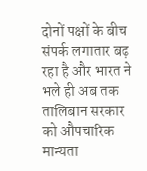दोनों पक्षों के बीच संपर्क लगातार बढ़ रहा है और भारत ने भले ही अब तक तालिबान सरकार को औपचारिक मान्यता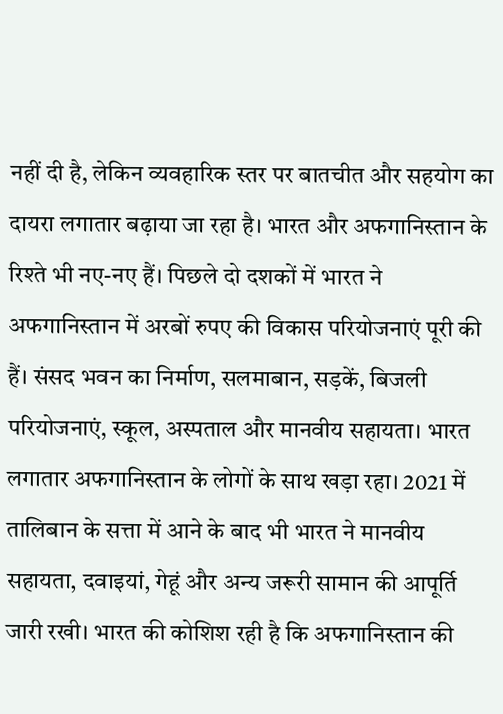नहीं दी है, लेकिन व्यवहारिक स्तर पर बातचीत और सहयोग का दायरा लगातार बढ़ाया जा रहा है। भारत और अफगानिस्तान के रिश्ते भी नए-नए हैं। पिछले दो दशकों में भारत ने अफगानिस्तान में अरबों रुपए की विकास परियोजनाएं पूरी की हैं। संसद भवन का निर्माण, सलमाबान, सड़कें, बिजली परियोजनाएं, स्कूल, अस्पताल और मानवीय सहायता। भारत लगातार अफगानिस्तान के लोगों के साथ खड़ा रहा। 2021 में तालिबान के सत्ता में आने के बाद भी भारत ने मानवीय सहायता, दवाइयां, गेहूं और अन्य जरूरी सामान की आपूर्ति जारी रखी। भारत की कोशिश रही है कि अफगानिस्तान की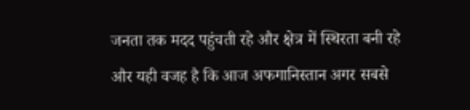जनता तक मदद पहुंचती रहे और क्षेत्र में स्थिरता बनी रहे और यही वजह है कि आज अफगानिस्तान अगर सबसे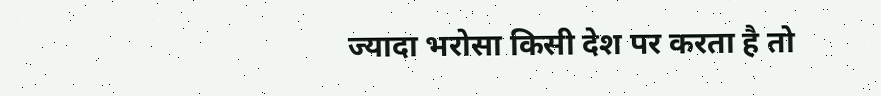ज्यादा भरोसा किसी देश पर करता है तो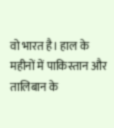वो भारत है। हाल के महीनों में पाकिस्तान और तालिबान के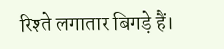रिश्ते लगातार बिगड़े हैं।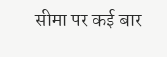सीमा पर कई बार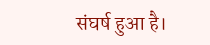संघर्ष हुआ है।